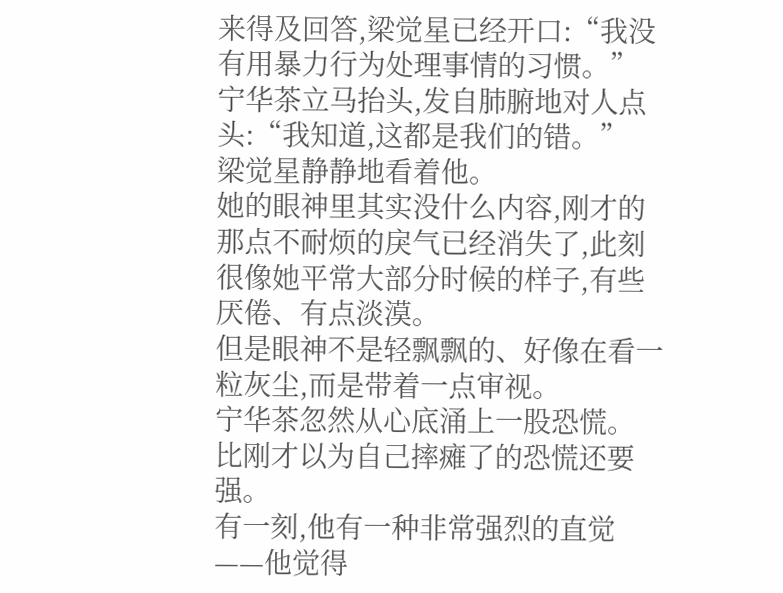来得及回答,梁觉星已经开口:“我没有用暴力行为处理事情的习惯。”
宁华茶立马抬头,发自肺腑地对人点头:“我知道,这都是我们的错。”
梁觉星静静地看着他。
她的眼神里其实没什么内容,刚才的那点不耐烦的戾气已经消失了,此刻很像她平常大部分时候的样子,有些厌倦、有点淡漠。
但是眼神不是轻飘飘的、好像在看一粒灰尘,而是带着一点审视。
宁华茶忽然从心底涌上一股恐慌。
比刚才以为自己摔瘫了的恐慌还要强。
有一刻,他有一种非常强烈的直觉——他觉得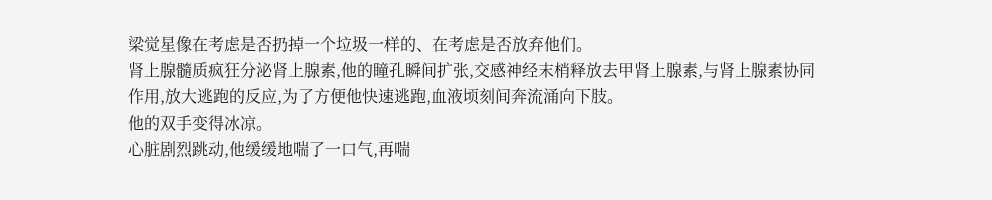梁觉星像在考虑是否扔掉一个垃圾一样的、在考虑是否放弃他们。
肾上腺髓质疯狂分泌肾上腺素,他的瞳孔瞬间扩张,交感神经末梢释放去甲肾上腺素,与肾上腺素协同作用,放大逃跑的反应,为了方便他快速逃跑,血液顷刻间奔流涌向下肢。
他的双手变得冰凉。
心脏剧烈跳动,他缓缓地喘了一口气,再喘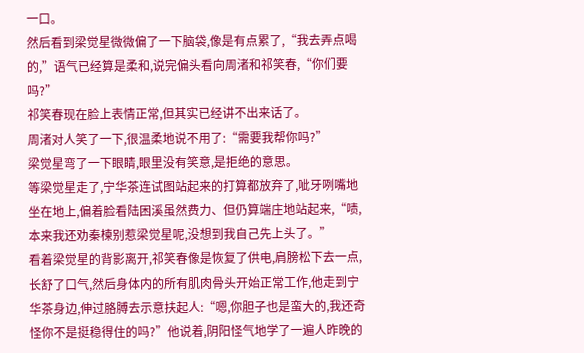一口。
然后看到梁觉星微微偏了一下脑袋,像是有点累了,“我去弄点喝的,”语气已经算是柔和,说完偏头看向周渚和祁笑春,“你们要吗?”
祁笑春现在脸上表情正常,但其实已经讲不出来话了。
周渚对人笑了一下,很温柔地说不用了:“需要我帮你吗?”
梁觉星弯了一下眼睛,眼里没有笑意,是拒绝的意思。
等梁觉星走了,宁华茶连试图站起来的打算都放弃了,呲牙咧嘴地坐在地上,偏着脸看陆困溪虽然费力、但仍算端庄地站起来,“啧,本来我还劝秦楝别惹梁觉星呢,没想到我自己先上头了。”
看着梁觉星的背影离开,祁笑春像是恢复了供电,肩膀松下去一点,长舒了口气,然后身体内的所有肌肉骨头开始正常工作,他走到宁华茶身边,伸过胳膊去示意扶起人:“嗯,你胆子也是蛮大的,我还奇怪你不是挺稳得住的吗?”他说着,阴阳怪气地学了一遍人昨晚的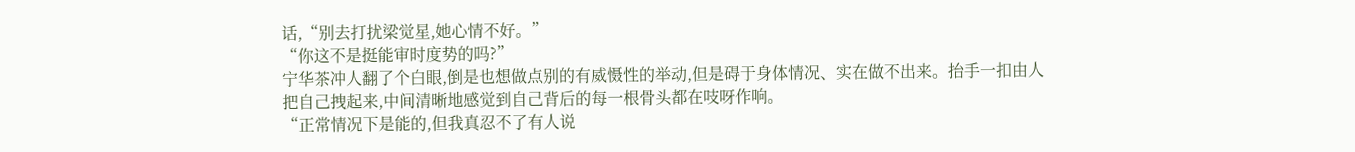话,“别去打扰梁觉星,她心情不好。”
“你这不是挺能审时度势的吗?”
宁华茶冲人翻了个白眼,倒是也想做点别的有威慑性的举动,但是碍于身体情况、实在做不出来。抬手一扣由人把自己拽起来,中间清晰地感觉到自己背后的每一根骨头都在吱呀作响。
“正常情况下是能的,但我真忍不了有人说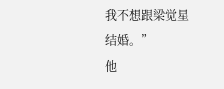我不想跟梁觉星结婚。”
他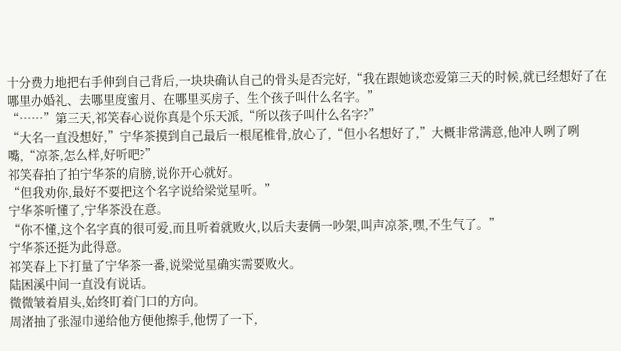十分费力地把右手伸到自己背后,一块块确认自己的骨头是否完好,“我在跟她谈恋爱第三天的时候,就已经想好了在哪里办婚礼、去哪里度蜜月、在哪里买房子、生个孩子叫什么名字。”
“……”第三天,祁笑春心说你真是个乐天派,“所以孩子叫什么名字?”
“大名一直没想好,”宁华茶摸到自己最后一根尾椎骨,放心了,“但小名想好了,”大概非常满意,他冲人咧了咧嘴,“凉茶,怎么样,好听吧?”
祁笑春拍了拍宁华茶的肩膀,说你开心就好。
“但我劝你,最好不要把这个名字说给梁觉星听。”
宁华茶听懂了,宁华茶没在意。
“你不懂,这个名字真的很可爱,而且听着就败火,以后夫妻俩一吵架,叫声凉茶,嘿,不生气了。”
宁华茶还挺为此得意。
祁笑春上下打量了宁华茶一番,说梁觉星确实需要败火。
陆困溪中间一直没有说话。
微微皱着眉头,始终盯着门口的方向。
周渚抽了张湿巾递给他方便他擦手,他愣了一下,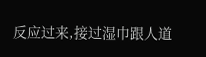反应过来,接过湿巾跟人道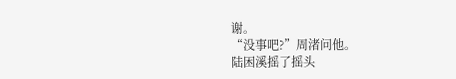谢。
“没事吧?”周渚问他。
陆困溪摇了摇头